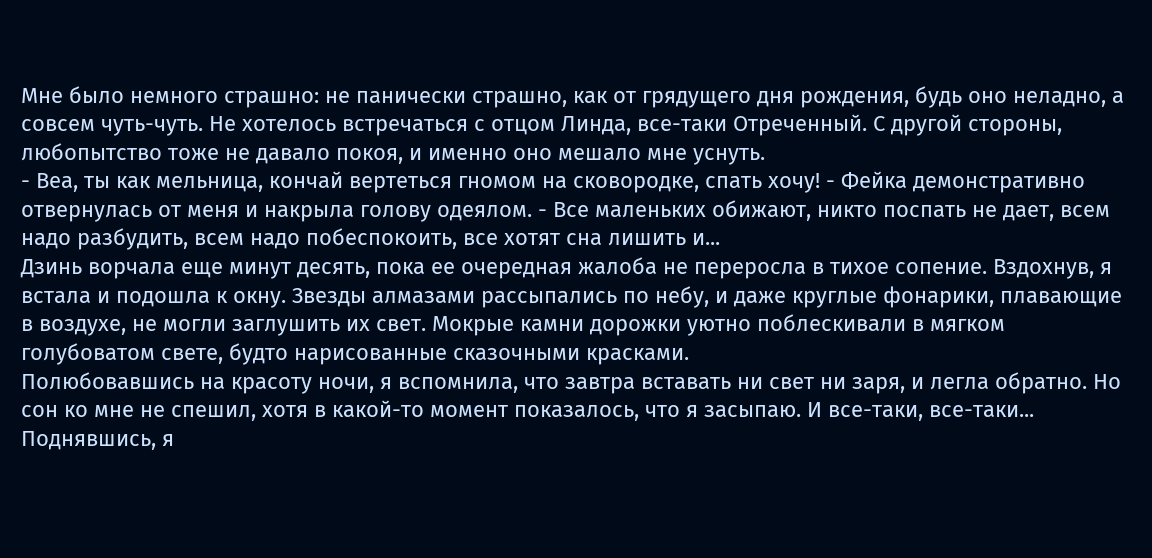Мне было немного страшно: не панически страшно, как от грядущего дня рождения, будь оно неладно, а совсем чуть-чуть. Не хотелось встречаться с отцом Линда, все-таки Отреченный. С другой стороны, любопытство тоже не давало покоя, и именно оно мешало мне уснуть.
- Веа, ты как мельница, кончай вертеться гномом на сковородке, спать хочу! - Фейка демонстративно отвернулась от меня и накрыла голову одеялом. - Все маленьких обижают, никто поспать не дает, всем надо разбудить, всем надо побеспокоить, все хотят сна лишить и...
Дзинь ворчала еще минут десять, пока ее очередная жалоба не переросла в тихое сопение. Вздохнув, я встала и подошла к окну. Звезды алмазами рассыпались по небу, и даже круглые фонарики, плавающие в воздухе, не могли заглушить их свет. Мокрые камни дорожки уютно поблескивали в мягком голубоватом свете, будто нарисованные сказочными красками.
Полюбовавшись на красоту ночи, я вспомнила, что завтра вставать ни свет ни заря, и легла обратно. Но сон ко мне не спешил, хотя в какой-то момент показалось, что я засыпаю. И все-таки, все-таки...
Поднявшись, я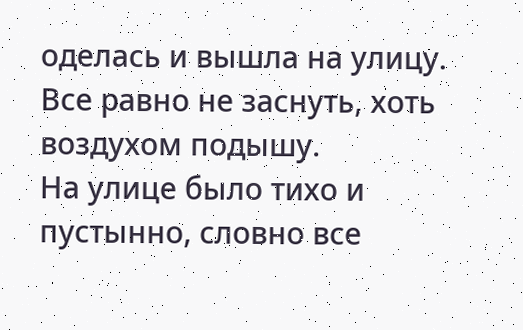оделась и вышла на улицу. Все равно не заснуть, хоть воздухом подышу.
На улице было тихо и пустынно, словно все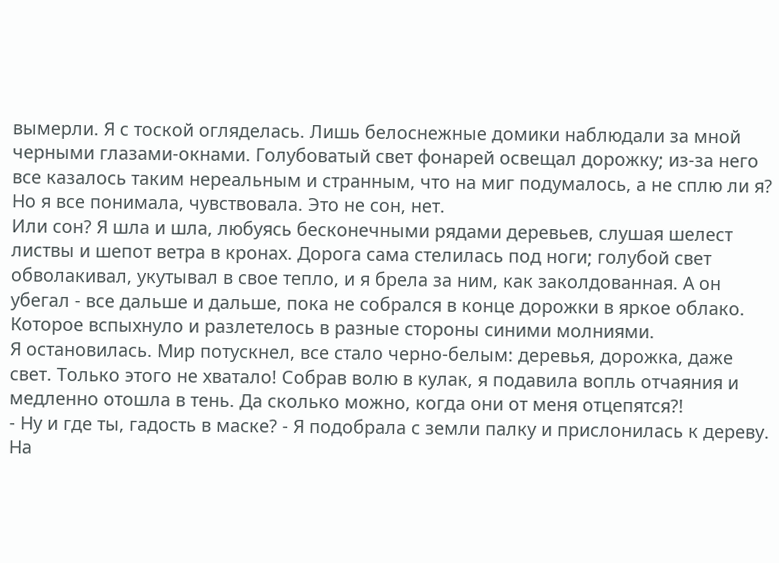вымерли. Я с тоской огляделась. Лишь белоснежные домики наблюдали за мной черными глазами-окнами. Голубоватый свет фонарей освещал дорожку; из-за него все казалось таким нереальным и странным, что на миг подумалось, а не сплю ли я? Но я все понимала, чувствовала. Это не сон, нет.
Или сон? Я шла и шла, любуясь бесконечными рядами деревьев, слушая шелест листвы и шепот ветра в кронах. Дорога сама стелилась под ноги; голубой свет обволакивал, укутывал в свое тепло, и я брела за ним, как заколдованная. А он убегал - все дальше и дальше, пока не собрался в конце дорожки в яркое облако. Которое вспыхнуло и разлетелось в разные стороны синими молниями.
Я остановилась. Мир потускнел, все стало черно-белым: деревья, дорожка, даже свет. Только этого не хватало! Собрав волю в кулак, я подавила вопль отчаяния и медленно отошла в тень. Да сколько можно, когда они от меня отцепятся?!
- Ну и где ты, гадость в маске? - Я подобрала с земли палку и прислонилась к дереву. На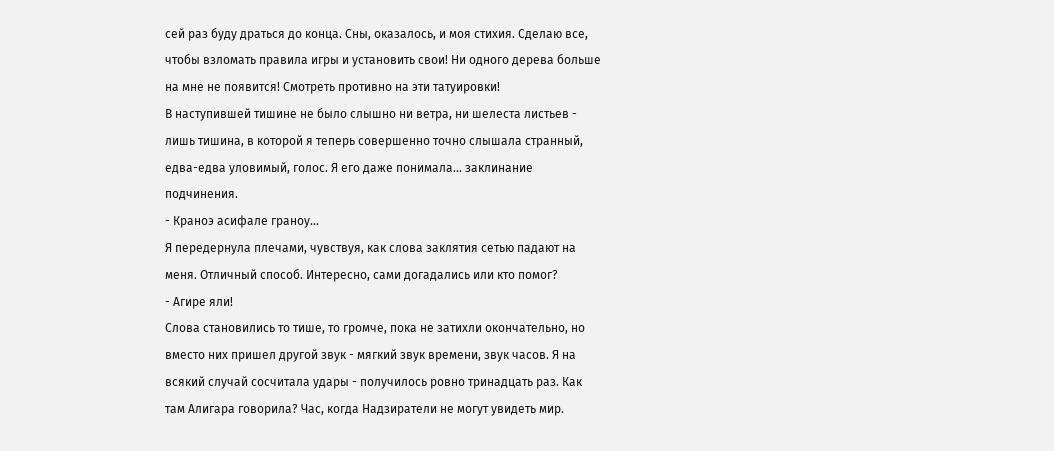сей раз буду драться до конца. Сны, оказалось, и моя стихия. Сделаю все, чтобы взломать правила игры и установить свои! Ни одного дерева больше на мне не появится! Смотреть противно на эти татуировки!
В наступившей тишине не было слышно ни ветра, ни шелеста листьев - лишь тишина, в которой я теперь совершенно точно слышала странный, едва-едва уловимый, голос. Я его даже понимала... заклинание подчинения.
- Краноэ асифале граноу...
Я передернула плечами, чувствуя, как слова заклятия сетью падают на меня. Отличный способ. Интересно, сами догадались или кто помог?
- Агире яли!
Слова становились то тише, то громче, пока не затихли окончательно, но вместо них пришел другой звук - мягкий звук времени, звук часов. Я на всякий случай сосчитала удары - получилось ровно тринадцать раз. Как там Алигара говорила? Час, когда Надзиратели не могут увидеть мир.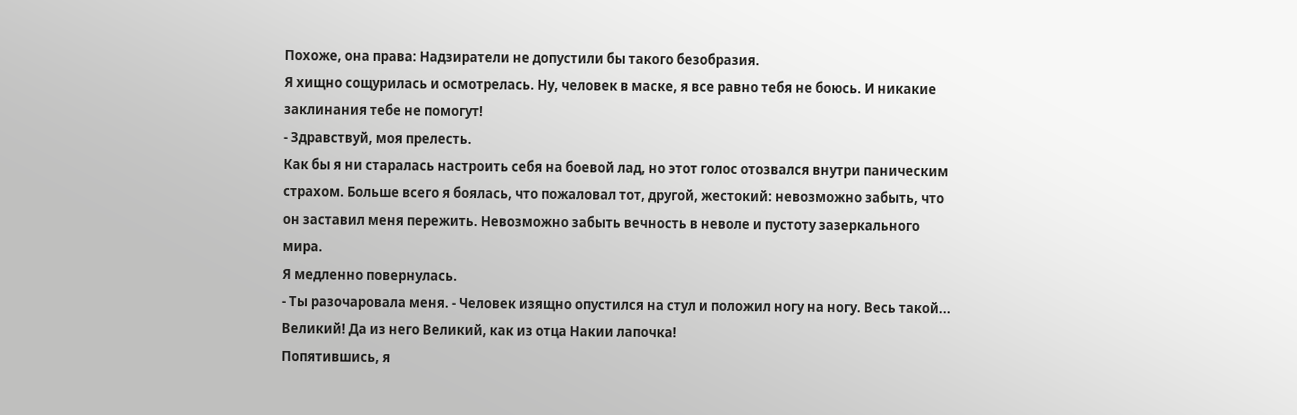Похоже, она права: Надзиратели не допустили бы такого безобразия.
Я хищно сощурилась и осмотрелась. Ну, человек в маске, я все равно тебя не боюсь. И никакие заклинания тебе не помогут!
- Здравствуй, моя прелесть.
Как бы я ни старалась настроить себя на боевой лад, но этот голос отозвался внутри паническим страхом. Больше всего я боялась, что пожаловал тот, другой, жестокий: невозможно забыть, что он заставил меня пережить. Невозможно забыть вечность в неволе и пустоту зазеркального мира.
Я медленно повернулась.
- Ты разочаровала меня. - Человек изящно опустился на стул и положил ногу на ногу. Весь такой... Великий! Да из него Великий, как из отца Накии лапочка!
Попятившись, я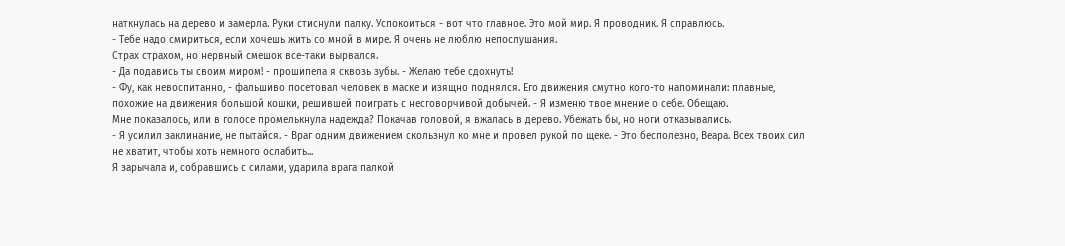наткнулась на дерево и замерла. Руки стиснули палку. Успокоиться - вот что главное. Это мой мир. Я проводник. Я справлюсь.
- Тебе надо смириться, если хочешь жить со мной в мире. Я очень не люблю непослушания.
Страх страхом, но нервный смешок все-таки вырвался.
- Да подавись ты своим миром! - прошипела я сквозь зубы. - Желаю тебе сдохнуть!
- Фу, как невоспитанно, - фальшиво посетовал человек в маске и изящно поднялся. Его движения смутно кого-то напоминали: плавные, похожие на движения большой кошки, решившей поиграть с несговорчивой добычей. - Я изменю твое мнение о себе. Обещаю.
Мне показалось, или в голосе промелькнула надежда? Покачав головой, я вжалась в дерево. Убежать бы, но ноги отказывались.
- Я усилил заклинание, не пытайся. - Враг одним движением скользнул ко мне и провел рукой по щеке. - Это бесполезно, Веара. Всех твоих сил не хватит, чтобы хоть немного ослабить...
Я зарычала и, собравшись с силами, ударила врага палкой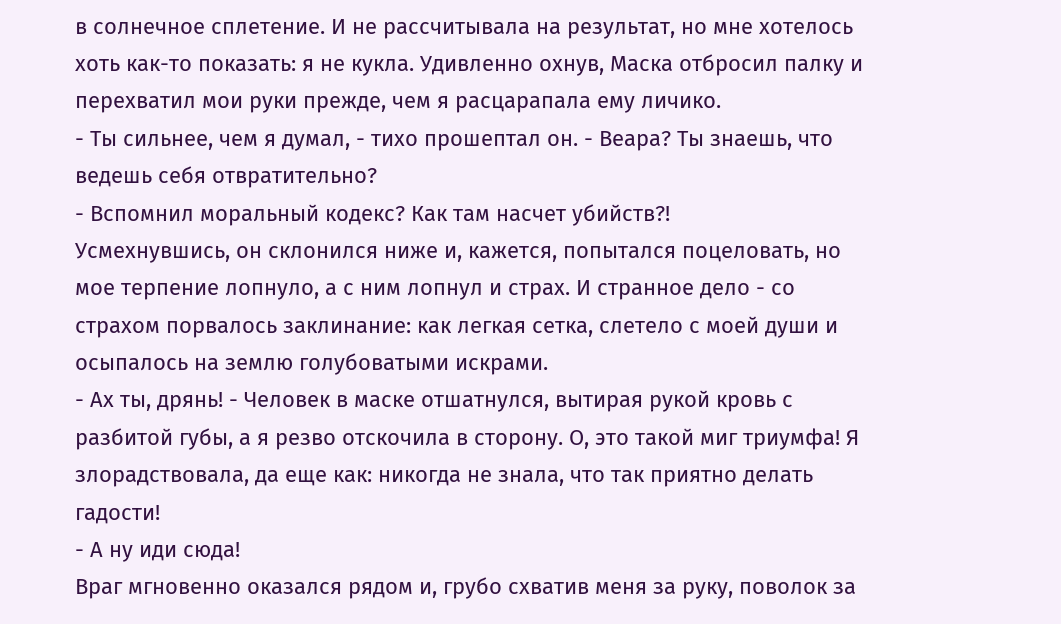в солнечное сплетение. И не рассчитывала на результат, но мне хотелось хоть как-то показать: я не кукла. Удивленно охнув, Маска отбросил палку и перехватил мои руки прежде, чем я расцарапала ему личико.
- Ты сильнее, чем я думал, - тихо прошептал он. - Веара? Ты знаешь, что ведешь себя отвратительно?
- Вспомнил моральный кодекс? Как там насчет убийств?!
Усмехнувшись, он склонился ниже и, кажется, попытался поцеловать, но мое терпение лопнуло, а с ним лопнул и страх. И странное дело - со страхом порвалось заклинание: как легкая сетка, слетело с моей души и осыпалось на землю голубоватыми искрами.
- Ах ты, дрянь! - Человек в маске отшатнулся, вытирая рукой кровь с разбитой губы, а я резво отскочила в сторону. О, это такой миг триумфа! Я злорадствовала, да еще как: никогда не знала, что так приятно делать гадости!
- А ну иди сюда!
Враг мгновенно оказался рядом и, грубо схватив меня за руку, поволок за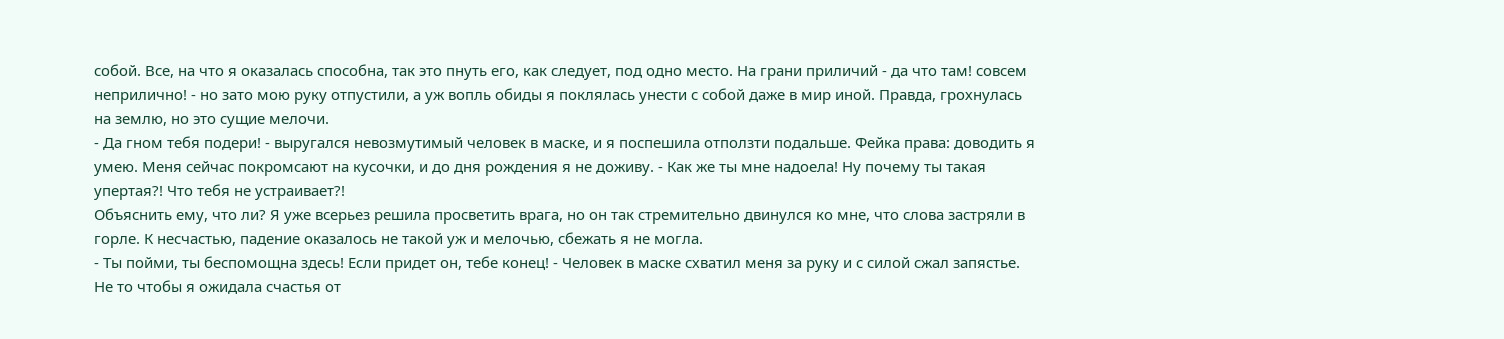собой. Все, на что я оказалась способна, так это пнуть его, как следует, под одно место. На грани приличий - да что там! совсем неприлично! - но зато мою руку отпустили, а уж вопль обиды я поклялась унести с собой даже в мир иной. Правда, грохнулась на землю, но это сущие мелочи.
- Да гном тебя подери! - выругался невозмутимый человек в маске, и я поспешила отползти подальше. Фейка права: доводить я умею. Меня сейчас покромсают на кусочки, и до дня рождения я не доживу. - Как же ты мне надоела! Ну почему ты такая упертая?! Что тебя не устраивает?!
Объяснить ему, что ли? Я уже всерьез решила просветить врага, но он так стремительно двинулся ко мне, что слова застряли в горле. К несчастью, падение оказалось не такой уж и мелочью, сбежать я не могла.
- Ты пойми, ты беспомощна здесь! Если придет он, тебе конец! - Человек в маске схватил меня за руку и с силой сжал запястье. Не то чтобы я ожидала счастья от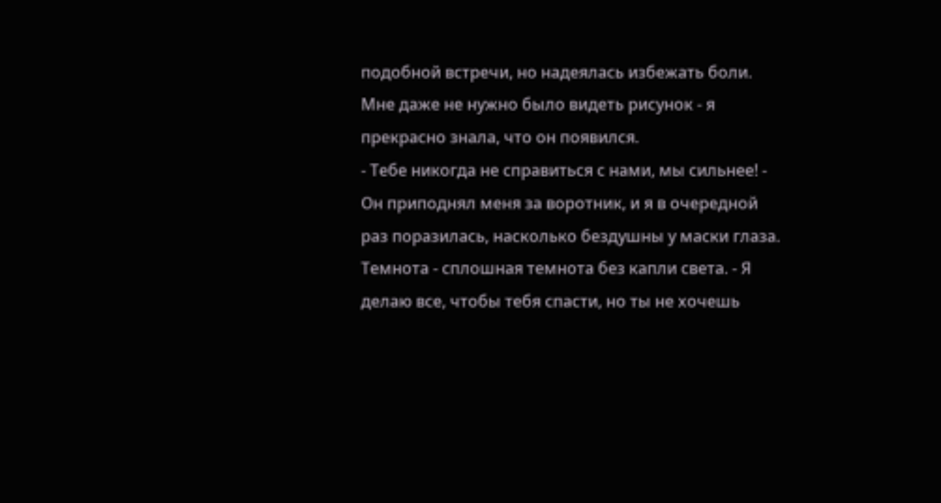подобной встречи, но надеялась избежать боли. Мне даже не нужно было видеть рисунок - я прекрасно знала, что он появился.
- Тебе никогда не справиться с нами, мы сильнее! - Он приподнял меня за воротник, и я в очередной раз поразилась, насколько бездушны у маски глаза. Темнота - сплошная темнота без капли света. - Я делаю все, чтобы тебя спасти, но ты не хочешь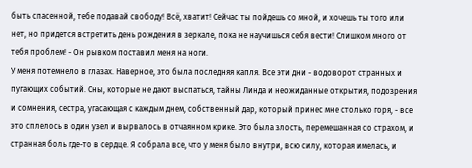быть спасенной, тебе подавай свободу! Всё, хватит! Сейчас ты пойдешь со мной, и хочешь ты того или нет, но придется встретить день рождения в зеркале, пока не научишься себя вести! Слишком много от тебя проблем! - Он рывком поставил меня на ноги.
У меня потемнело в глазах. Наверное, это была последняя капля. Все эти дни - водоворот странных и пугающих событий. Сны, которые не дают выспаться, тайны Линда и неожиданные открытия, подозрения и сомнения, сестра, угасающая с каждым днем, собственный дар, который принес мне столько горя, - все это сплелось в один узел и вырвалось в отчаянном крике. Это была злость, перемешанная со страхом, и странная боль где-то в сердце. Я собрала все, что у меня было внутри, всю силу, которая имелась, и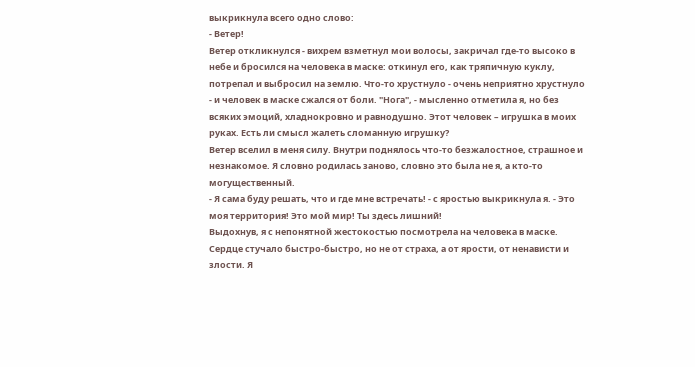выкрикнула всего одно слово:
- Ветер!
Ветер откликнулся - вихрем взметнул мои волосы, закричал где-то высоко в небе и бросился на человека в маске: откинул его, как тряпичную куклу, потрепал и выбросил на землю. Что-то хрустнуло - очень неприятно хрустнуло - и человек в маске сжался от боли. "Нога", - мысленно отметила я, но без всяких эмоций, хладнокровно и равнодушно. Этот человек – игрушка в моих руках. Есть ли смысл жалеть сломанную игрушку?
Ветер вселил в меня силу. Внутри поднялось что-то безжалостное, страшное и незнакомое. Я словно родилась заново, словно это была не я, а кто-то могущественный.
- Я сама буду решать, что и где мне встречать! - с яростью выкрикнула я. - Это моя территория! Это мой мир! Ты здесь лишний!
Выдохнув, я с непонятной жестокостью посмотрела на человека в маске. Сердце стучало быстро-быстро, но не от страха, а от ярости, от ненависти и злости. Я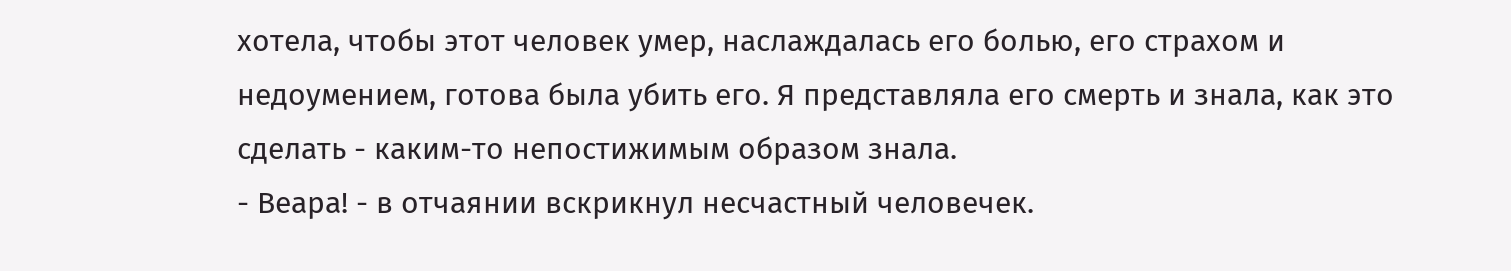хотела, чтобы этот человек умер, наслаждалась его болью, его страхом и недоумением, готова была убить его. Я представляла его смерть и знала, как это сделать - каким-то непостижимым образом знала.
- Веара! - в отчаянии вскрикнул несчастный человечек.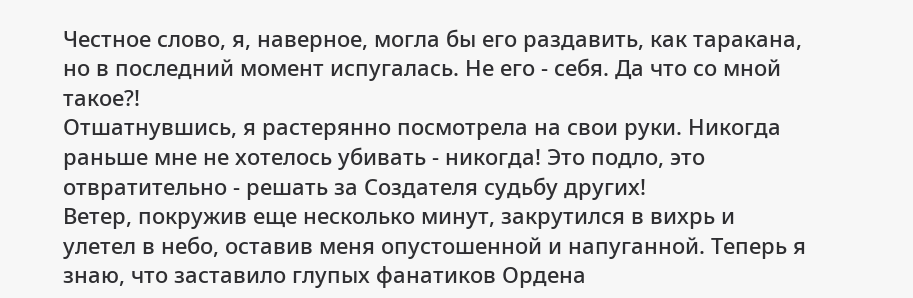Честное слово, я, наверное, могла бы его раздавить, как таракана, но в последний момент испугалась. Не его - себя. Да что со мной такое?!
Отшатнувшись, я растерянно посмотрела на свои руки. Никогда раньше мне не хотелось убивать - никогда! Это подло, это отвратительно - решать за Создателя судьбу других!
Ветер, покружив еще несколько минут, закрутился в вихрь и улетел в небо, оставив меня опустошенной и напуганной. Теперь я знаю, что заставило глупых фанатиков Ордена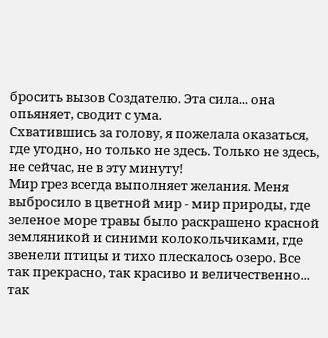бросить вызов Создателю. Эта сила... она опьяняет, сводит с ума.
Схватившись за голову, я пожелала оказаться, где угодно, но только не здесь. Только не здесь, не сейчас, не в эту минуту!
Мир грез всегда выполняет желания. Меня выбросило в цветной мир - мир природы, где зеленое море травы было раскрашено красной земляникой и синими колокольчиками, где звенели птицы и тихо плескалось озеро. Все так прекрасно, так красиво и величественно... так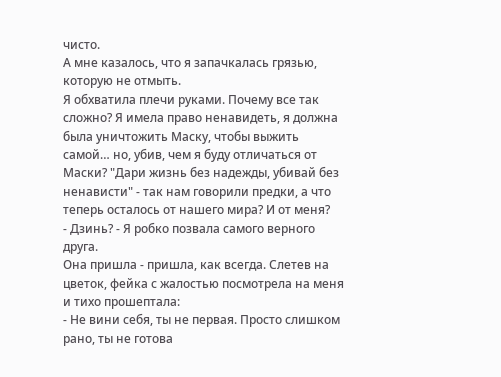чисто.
А мне казалось, что я запачкалась грязью, которую не отмыть.
Я обхватила плечи руками. Почему все так сложно? Я имела право ненавидеть, я должна была уничтожить Маску, чтобы выжить самой… но, убив, чем я буду отличаться от Маски? "Дари жизнь без надежды, убивай без ненависти" - так нам говорили предки, а что теперь осталось от нашего мира? И от меня?
- Дзинь? - Я робко позвала самого верного друга.
Она пришла - пришла, как всегда. Слетев на цветок, фейка с жалостью посмотрела на меня и тихо прошептала:
- Не вини себя, ты не первая. Просто слишком рано, ты не готова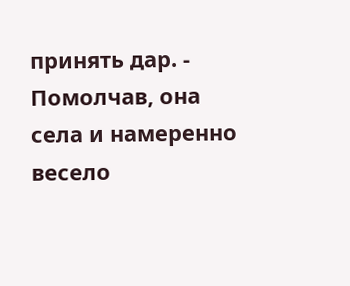принять дар. - Помолчав, она села и намеренно весело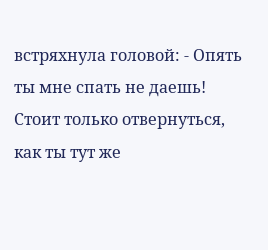встряхнула головой: - Опять ты мне спать не даешь! Стоит только отвернуться, как ты тут же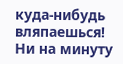куда-нибудь вляпаешься! Ни на минуту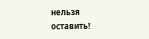нельзя оставить!